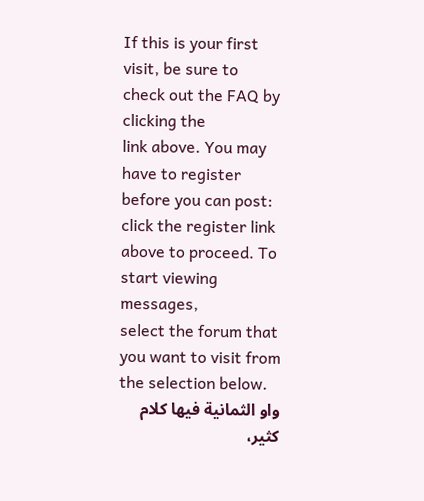If this is your first visit, be sure to
check out the FAQ by clicking the
link above. You may have to register
before you can post: click the register link above to proceed. To start viewing messages,
select the forum that you want to visit from the selection below.
واو الثمانية فيها كلام كثير،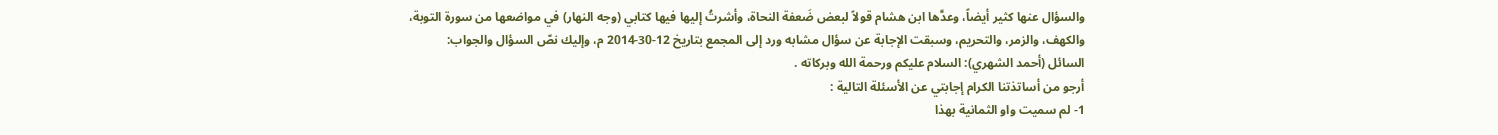والسؤال عنها كثير أيضاً، وعدَّها ابن هشام قولاً لبعض ضَعفة النحاة، وأشرتُ إليها فيها كتابي (وجه النهار) في مواضعها من سورة التوبة، والكهف، والزمر، والتحريم، وسبقت الإجابة عن سؤال مشابه ورد إلى المجمع بتاريخ 12-30-2014 م، وإليك نصّ السؤال والجواب:
السائل (أحمد الشهري): السلام عليكم ورحمة الله وبركاته .
أرجو من أساتذتنا الكرام إجابتي عن الأسئلة التالية :
1- لم سميت واو الثمانية بهذا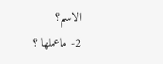الاسم؟
2- ماعملها ؟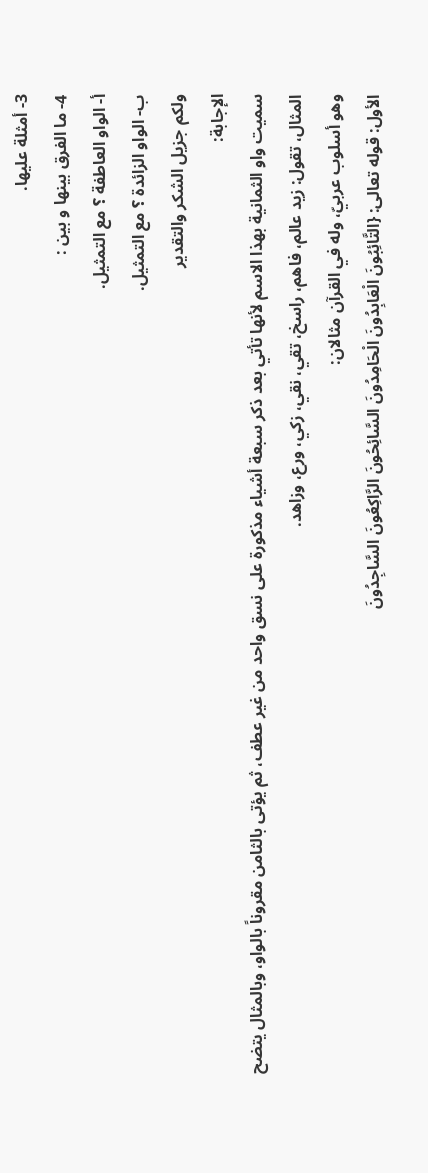3- أمثلة عليها.
4- ما الفرق بينها و بين :
أ- الواو العاطفة ؟ مع التمثيل.
ب- الواو الزائدة ؟ مع التمثيل.
ولكم جزيل الشكر والتقدير
الإجابة:
سميت واو الثمانية بهذا الاسم لأنها تأتي بعد ذكر سبعة أشياء مذكورة على نسق واحد من غير عطف، ثم يؤتى بالثامن مقروناً بالواو، وبالمثال يتضح المثال، تقول: زيد عالم، فاهم، راسخ، تقي، نقي، زكي، ورع، وزاهد.
وهو أسلوب عربيّ، وله في القرآن مثالان:
الأول: قوله تعالى: {التَّائِبُونَ الْعَابِدُونَ الْحَامِدُونَ السَّائِحُونَ الرَّاكِعُونَ السَّاجِدُونَ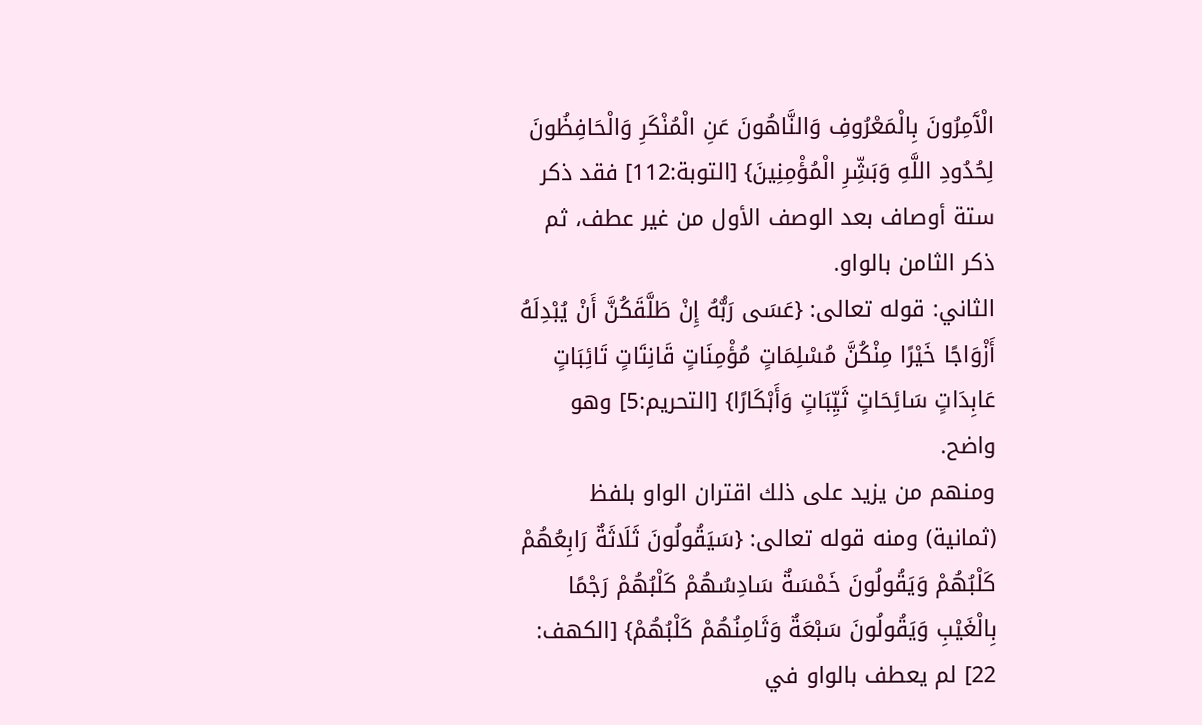الْآَمِرُونَ بِالْمَعْرُوفِ وَالنَّاهُونَ عَنِ الْمُنْكَرِ وَالْحَافِظُونَ لِحُدُودِ اللَّهِ وَبَشِّرِ الْمُؤْمِنِينَ} [التوبة:112] فقد ذكر ستة أوصاف بعد الوصف الأول من غير عطف، ثم ذكر الثامن بالواو.
الثاني: قوله تعالى: {عَسَى رَبُّهُ إِنْ طَلَّقَكُنَّ أَنْ يُبْدِلَهُ أَزْوَاجًا خَيْرًا مِنْكُنَّ مُسْلِمَاتٍ مُؤْمِنَاتٍ قَانِتَاتٍ تَائِبَاتٍ عَابِدَاتٍ سَائِحَاتٍ ثَيِّبَاتٍ وَأَبْكَارًا} [التحريم:5] وهو واضح.
ومنهم من يزيد على ذلك اقتران الواو بلفظ (ثمانية) ومنه قوله تعالى: {سَيَقُولُونَ ثَلَاثَةٌ رَابِعُهُمْ كَلْبُهُمْ وَيَقُولُونَ خَمْسَةٌ سَادِسُهُمْ كَلْبُهُمْ رَجْمًا بِالْغَيْبِ وَيَقُولُونَ سَبْعَةٌ وَثَامِنُهُمْ كَلْبُهُمْ} [الكهف: 22] لم يعطف بالواو في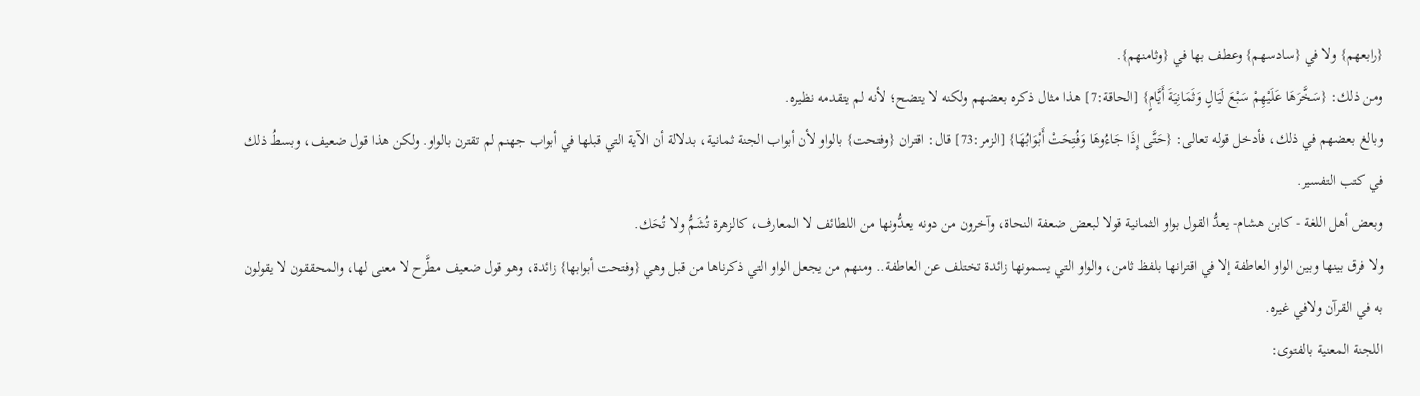{رابعهم} ولا في {سادسهم} وعطف بها في {وثامنهم}.
ومن ذلك: {سَخَّرَهَا عَلَيْهِمْ سَبْعَ لَيَالٍ وَثَمَانِيَةَ أَيَّامٍ} [الحاقة:7] هذا مثال ذكره بعضهم ولكنه لا يتضح؛ لأنه لم يتقدمه نظيره.
وبالغ بعضهم في ذلك، فأدخل قوله تعالى: {حَتَّى إِذَا جَاءُوهَا وَفُتِحَتْ أَبْوَابُهَا} [الزمر:73] قال: اقتران {وفتحت} بالواو لأن أبواب الجنة ثمانية، بدلالة أن الآية التي قبلها في أبواب جهنم لم تقترن بالواو. ولكن هذا قول ضعيف، وبسطُ ذلك في كتب التفسير.
وبعض أهل اللغة - كابن هشام- يعدُّ القول بواو الثمانية قولا لبعض ضعفة النحاة، وآخرون من دونه يعدُّونها من اللطائف لا المعارف، كالزهرة تُشَمُّ ولا تُحَك.
ولا فرق بينها وبين الواو العاطفة إلا في اقترانها بلفظ ثامن، والواو التي يسمونها زائدة تختلف عن العاطفة.. ومنهم من يجعل الواو التي ذكرناها من قبل وهي {وفتحت أبوابها} زائدة، وهو قول ضعيف مطَّرح لا معنى لها، والمحققون لا يقولون به في القرآن ولافي غيره.
اللجنة المعنية بالفتوى: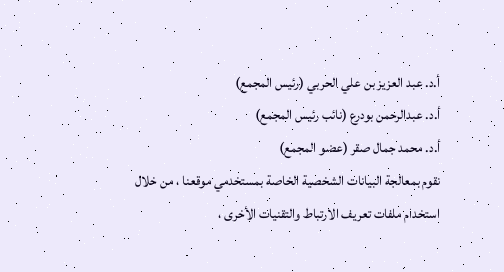أ.د. عبد العزيز بن علي الحربي (رئيس المجمع)
أ.د. عبدالرحمن بودرع (نائب رئيس المجمع)
أ.د. محمد جمال صقر (عضو المجمع)
نقوم بمعالجة البيانات الشخصية الخاصة بمستخدمي موقعنا ، من خلال استخدام ملفات تعريف الارتباط والتقنيات الأخرى ،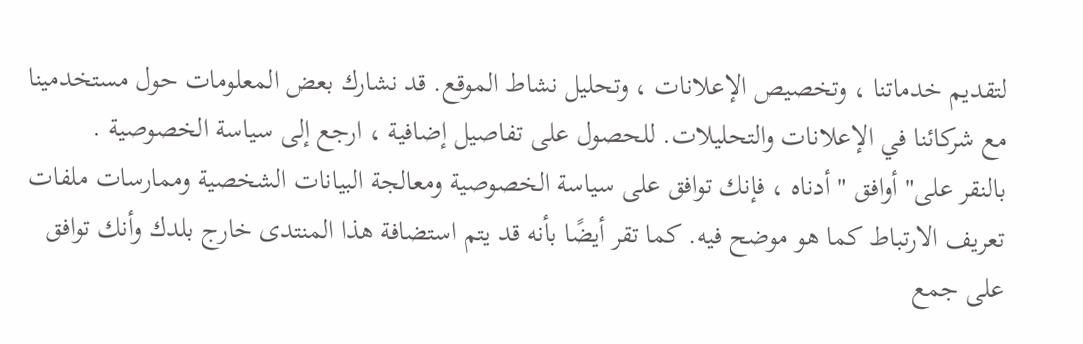لتقديم خدماتنا ، وتخصيص الإعلانات ، وتحليل نشاط الموقع. قد نشارك بعض المعلومات حول مستخدمينا مع شركائنا في الإعلانات والتحليلات. للحصول على تفاصيل إضافية ، ارجع إلى سياسة الخصوصية .
بالنقر على" أوافق " أدناه ، فإنك توافق على سياسة الخصوصية ومعالجة البيانات الشخصية وممارسات ملفات تعريف الارتباط كما هو موضح فيه. كما تقر أيضًا بأنه قد يتم استضافة هذا المنتدى خارج بلدك وأنك توافق على جمع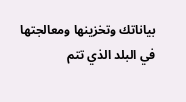بياناتك وتخزينها ومعالجتها في البلد الذي تتم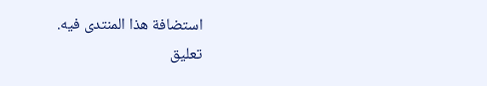استضافة هذا المنتدى فيه.
تعليق